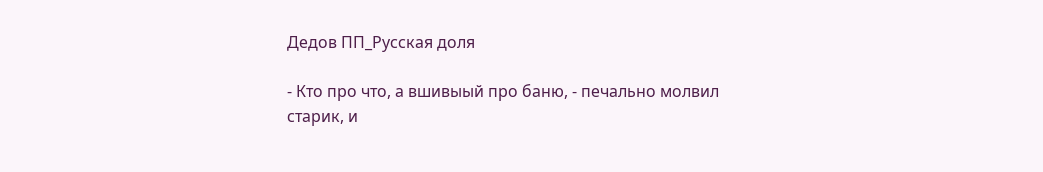Дедов ПП_Русская доля

- Кто про что, а вшивыый про баню, - печально молвил старик, и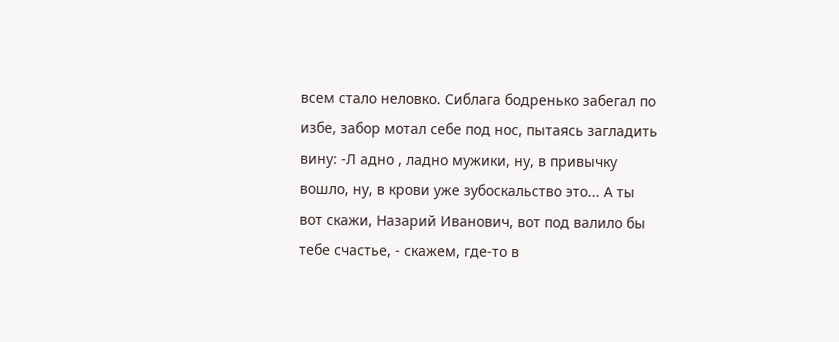всем стало неловко. Сиблага бодренько забегал по избе, забор мотал себе под нос, пытаясь загладить вину: -Л адно , ладно мужики, ну, в привычку вошло, ну, в крови уже зубоскальство это... А ты вот скажи, Назарий Иванович, вот под валило бы тебе счастье, - скажем, где-то в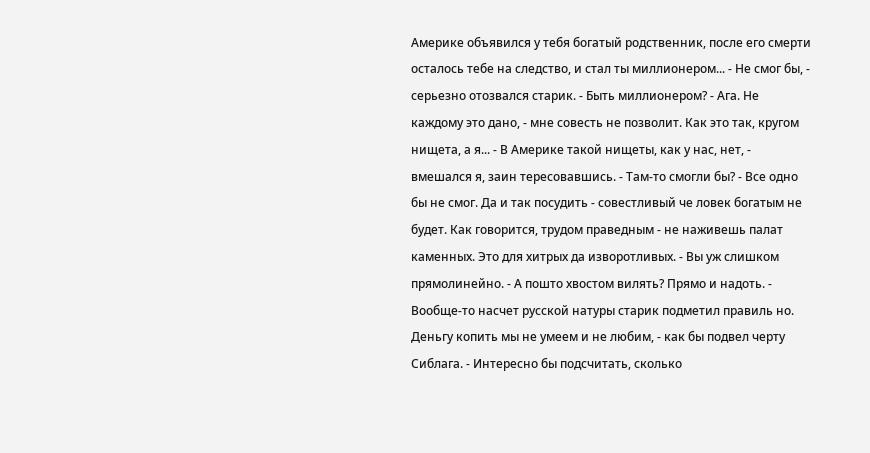Америке объявился у тебя богатый родственник, после его смерти осталось тебе на следство, и стал ты миллионером... - Не смог бы, - серьезно отозвался старик. - Быть миллионером? - Ага. Не каждому это дано, - мне совесть не позволит. Как это так, кругом нищета, а я... - В Америке такой нищеты, как у нас, нет, - вмешался я, заин тересовавшись. - Там-то смогли бы? - Все одно бы не смог. Да и так посудить - совестливый че ловек богатым не будет. Как говорится, трудом праведным - не наживешь палат каменных. Это для хитрых да изворотливых. - Вы уж слишком прямолинейно. - А пошто хвостом вилять? Прямо и надоть. - Вообще-то насчет русской натуры старик подметил правиль но. Деньгу копить мы не умеем и не любим, - как бы подвел черту Сиблага. - Интересно бы подсчитать, сколько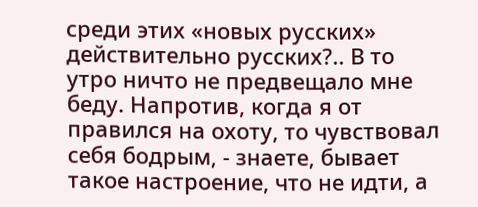среди этих «новых русских» действительно русских?.. В то утро ничто не предвещало мне беду. Напротив, когда я от правился на охоту, то чувствовал себя бодрым, - знаете, бывает такое настроение, что не идти, а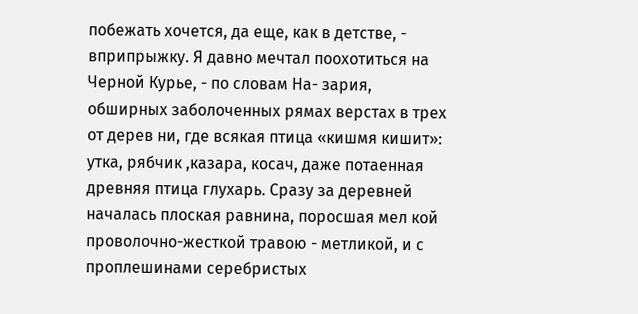побежать хочется, да еще, как в детстве, - вприпрыжку. Я давно мечтал поохотиться на Черной Курье, - по словам На- зария, обширных заболоченных рямах верстах в трех от дерев ни, где всякая птица «кишмя кишит»: утка, рябчик ,казара, косач, даже потаенная древняя птица глухарь. Сразу за деревней началась плоская равнина, поросшая мел кой проволочно-жесткой травою - метликой, и с проплешинами серебристых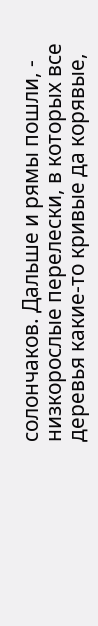солончаков. Дальше и рямы пошли, - низкорослые перелески, в которых все деревья какие-то кривые да корявые,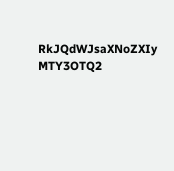RkJQdWJsaXNoZXIy MTY3OTQ2